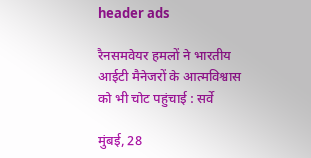header ads

रैनसमवेयर हमलों ने भारतीय आईटी मैनेजरों के आत्मविश्वास को भी चोट पहुंचाई : सर्वे

मुंबई, 28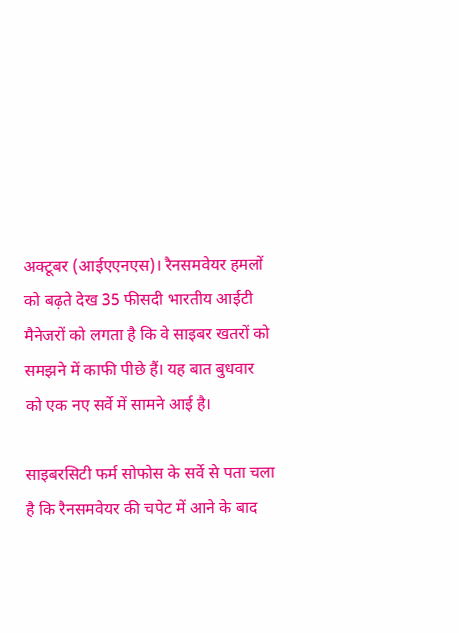अक्टूबर (आईएएनएस)। रैनसमवेयर हमलों को बढ़ते देख 35 फीसदी भारतीय आईटी मैनेजरों को लगता है कि वे साइबर खतरों को समझने में काफी पीछे हैं। यह बात बुधवार को एक नए सर्वे में सामने आई है।

साइबरसिटी फर्म सोफोस के सर्वे से पता चला है कि रैनसमवेयर की चपेट में आने के बाद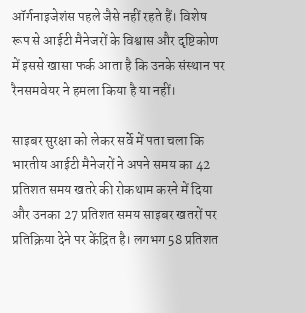ऑर्गनाइजेशंस पहले जैसे नहीं रहते हैं। विशेष रूप से आईटी मैनेजरों के विश्वास और दृष्टिकोण में इससे खासा फर्क आता है कि उनके संस्थान पर रैनसमवेयर ने हमला किया है या नहीं।

साइबर सुरक्षा को लेकर सर्वे में पता चला कि भारतीय आईटी मैनेजरों ने अपने समय का 42 प्रतिशत समय खतरे की रोकथाम करने में दिया और उनका 27 प्रतिशत समय साइबर खतरों पर प्रतिक्रिया देने पर केंद्रित है। लगभग 58 प्रतिशत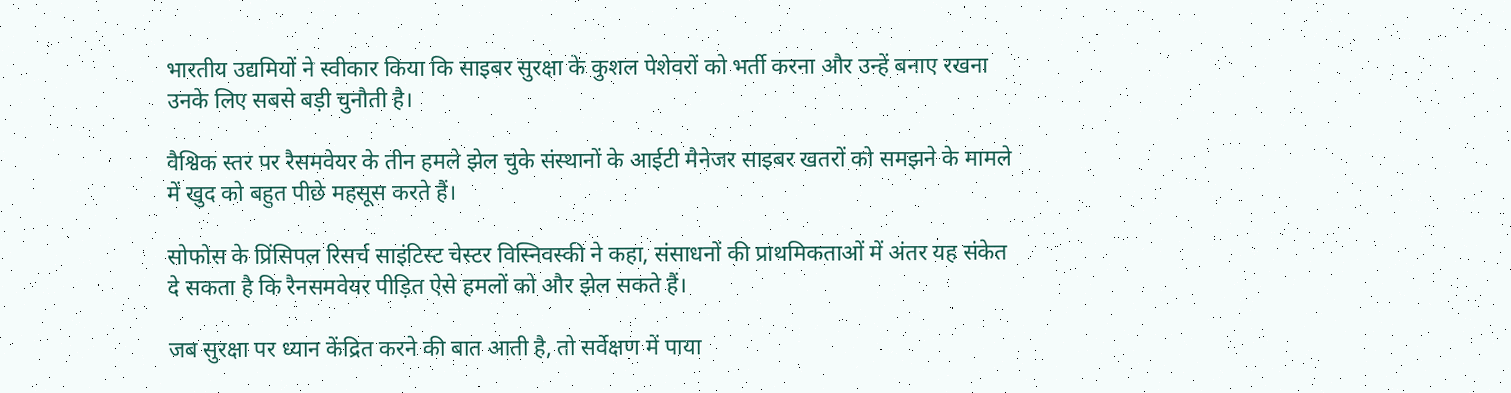भारतीय उद्यमियों ने स्वीकार किया कि साइबर सुरक्षा के कुशल पेशेवरों को भर्ती करना और उन्हें बनाए रखना उनके लिए सबसे बड़ी चुनौती है।

वैश्विक स्तर पर रैसमवेयर के तीन हमले झेल चुके संस्थानों के आईटी मैनेजर साइबर खतरों को समझने के मामले में खुद को बहुत पीछे महसूस करते हैं।

सोफोस के प्रिंसिपल रिसर्च साइंटिस्ट चेस्टर विस्निवस्की ने कहा, संसाधनों की प्राथमिकताओं में अंतर यह संकेत दे सकता है कि रैनसमवेयर पीड़ित ऐसे हमलों को और झेल सकते हैं।

जब सुरक्षा पर ध्यान केंद्रित करने की बात आती है, तो सर्वेक्षण में पाया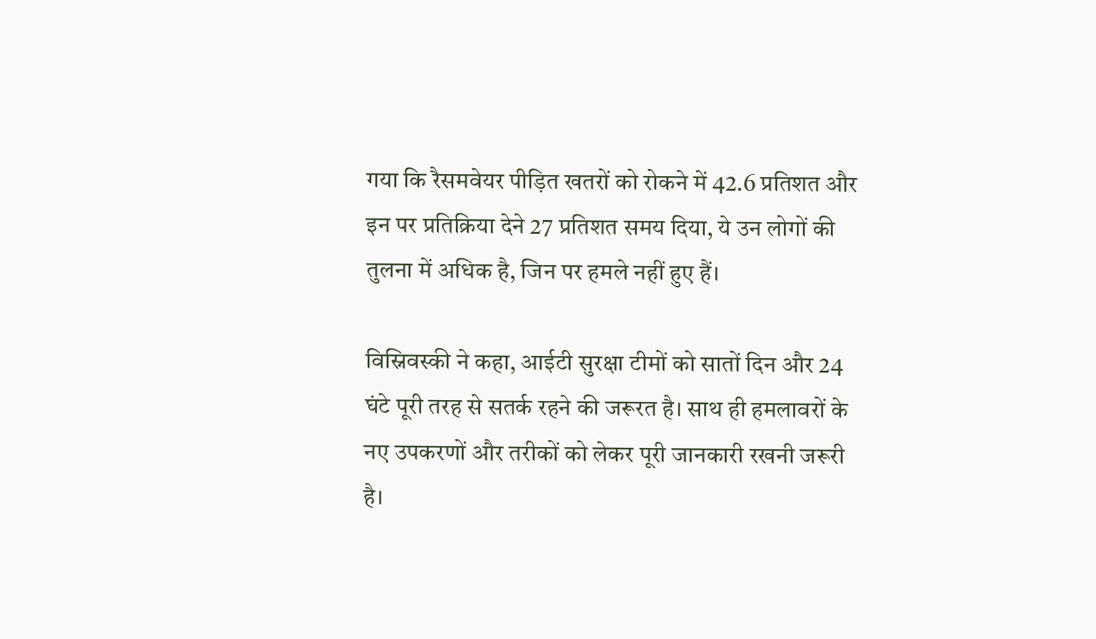गया कि रैसमवेयर पीड़ित खतरों को रोकने में 42.6 प्रतिशत और इन पर प्रतिक्रिया देने 27 प्रतिशत समय दिया, ये उन लोगों की तुलना में अधिक है, जिन पर हमले नहीं हुए हैं।

विस्निवस्की ने कहा, आईटी सुरक्षा टीमों को सातों दिन और 24 घंटे पूरी तरह से सतर्क रहने की जरूरत है। साथ ही हमलावरों के नए उपकरणों और तरीकों को लेकर पूरी जानकारी रखनी जरूरी है।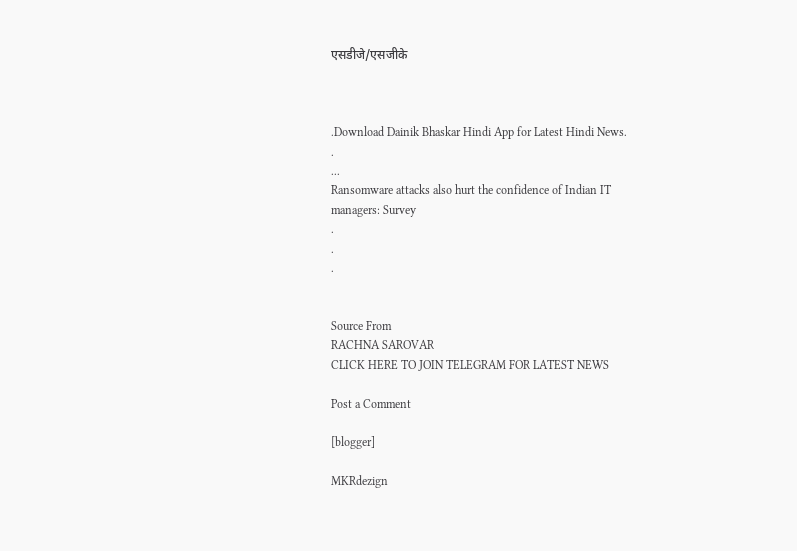एसडीजे/एसजीके



.Download Dainik Bhaskar Hindi App for Latest Hindi News.
.
...
Ransomware attacks also hurt the confidence of Indian IT managers: Survey
.
.
.


Source From
RACHNA SAROVAR
CLICK HERE TO JOIN TELEGRAM FOR LATEST NEWS

Post a Comment

[blogger]

MKRdezign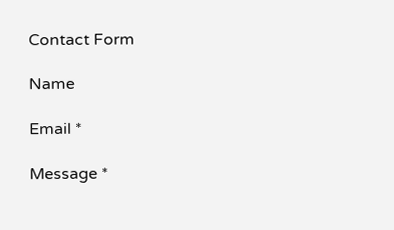Contact Form

Name

Email *

Message *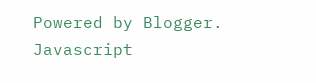Powered by Blogger.
Javascript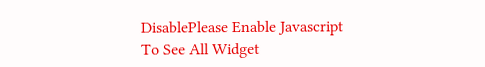DisablePlease Enable Javascript To See All Widget